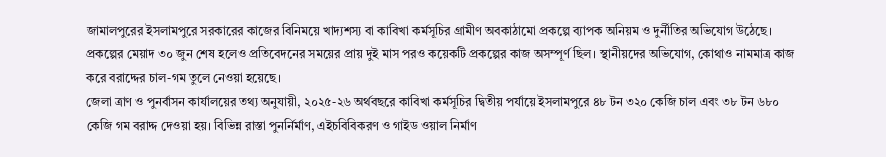জামালপুরের ইসলামপুরে সরকারের কাজের বিনিময়ে খাদ্যশস্য বা কাবিখা কর্মসূচির গ্রামীণ অবকাঠামো প্রকল্পে ব্যাপক অনিয়ম ও দুর্নীতির অভিযোগ উঠেছে। প্রকল্পের মেয়াদ ৩০ জুন শেষ হলেও প্রতিবেদনের সময়ের প্রায় দুই মাস পরও কয়েকটি প্রকল্পের কাজ অসম্পূর্ণ ছিল। স্থানীয়দের অভিযোগ, কোথাও নামমাত্র কাজ করে বরাদ্দের চাল-গম তুলে নেওয়া হয়েছে।
জেলা ত্রাণ ও পুনর্বাসন কার্যালয়ের তথ্য অনুযায়ী, ২০২৫-২৬ অর্থবছরে কাবিখা কর্মসূচির দ্বিতীয় পর্যায়ে ইসলামপুরে ৪৮ টন ৩২০ কেজি চাল এবং ৩৮ টন ৬৮০ কেজি গম বরাদ্দ দেওয়া হয়। বিভিন্ন রাস্তা পুনর্নির্মাণ, এইচবিবিকরণ ও গাইড ওয়াল নির্মাণ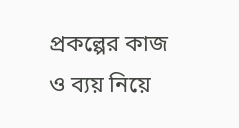প্রকল্পের কাজ ও ব্যয় নিয়ে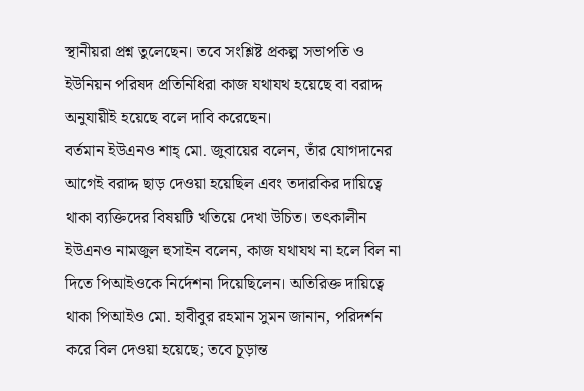স্থানীয়রা প্রশ্ন তুলেছেন। তবে সংশ্লিষ্ট প্রকল্প সভাপতি ও ইউনিয়ন পরিষদ প্রতিনিধিরা কাজ যথাযথ হয়েছে বা বরাদ্দ অনুযায়ীই হয়েছে বলে দাবি করেছেন।
বর্তমান ইউএনও শাহ্ মো. জুবায়ের বলেন, তাঁর যোগদানের আগেই বরাদ্দ ছাড় দেওয়া হয়েছিল এবং তদারকির দায়িত্বে থাকা ব্যক্তিদের বিষয়টি খতিয়ে দেখা উচিত। তৎকালীন ইউএনও নামজুল হুসাইন বলেন, কাজ যথাযথ না হলে বিল না দিতে পিআইওকে নির্দেশনা দিয়েছিলেন। অতিরিক্ত দায়িত্বে থাকা পিআইও মো. হাবীবুর রহমান সুমন জানান, পরিদর্শন করে বিল দেওয়া হয়েছে; তবে চূড়ান্ত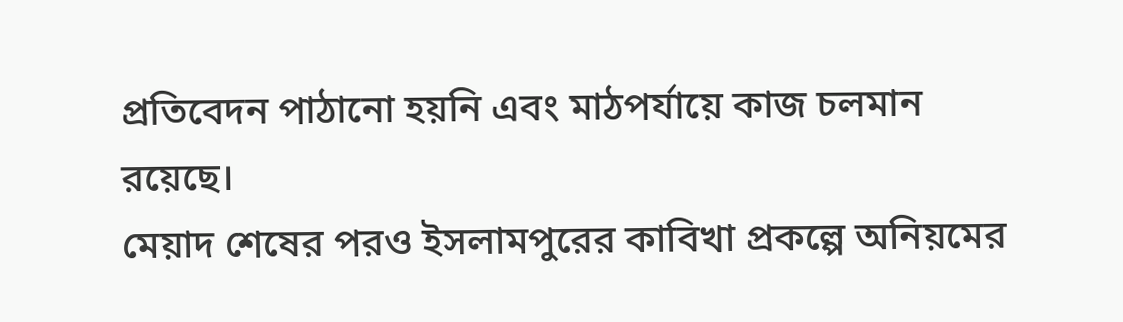প্রতিবেদন পাঠানো হয়নি এবং মাঠপর্যায়ে কাজ চলমান রয়েছে।
মেয়াদ শেষের পরও ইসলামপুরের কাবিখা প্রকল্পে অনিয়মের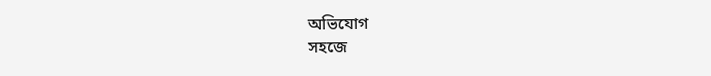অভিযোগ
সহজে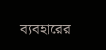ব্যবহারের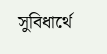সুবিধার্থে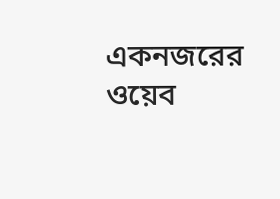একনজরের ওয়েব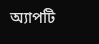অ্যাপটি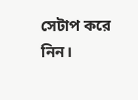সেটাপ করে নিন।